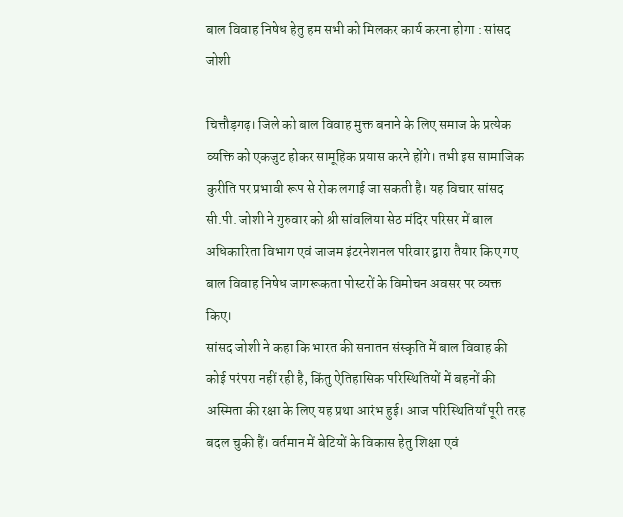बाल विवाह निषेध हेतु हम सभी को मिलकर कार्य करना होगा : सांसद जोशी

चित्तौड़गढ़। जिले को बाल विवाह मुक्त बनाने के लिए समाज के प्रत्येक व्यक्ति को एकजुट होकर सामूहिक प्रयास करने होंगे। तभी इस सामाजिक कुरीति पर प्रभावी रूप से रोक लगाई जा सकती है। यह विचार सांसद सी.पी. जोशी ने गुरुवार को श्री सांवलिया सेठ मंदिर परिसर में बाल अधिकारिता विभाग एवं जाजम इंटरनेशनल परिवार द्वारा तैयार किए गए बाल विवाह निषेध जागरूकता पोस्टरों के विमोचन अवसर पर व्यक्त किए।
सांसद जोशी ने कहा कि भारत की सनातन संस्कृति में बाल विवाह की कोई परंपरा नहीं रही है, किंतु ऐतिहासिक परिस्थितियों में बहनों की अस्मिता की रक्षा के लिए यह प्रथा आरंभ हुई। आज परिस्थितियाँ पूरी तरह बदल चुकी हैं। वर्तमान में बेटियों के विकास हेतु शिक्षा एवं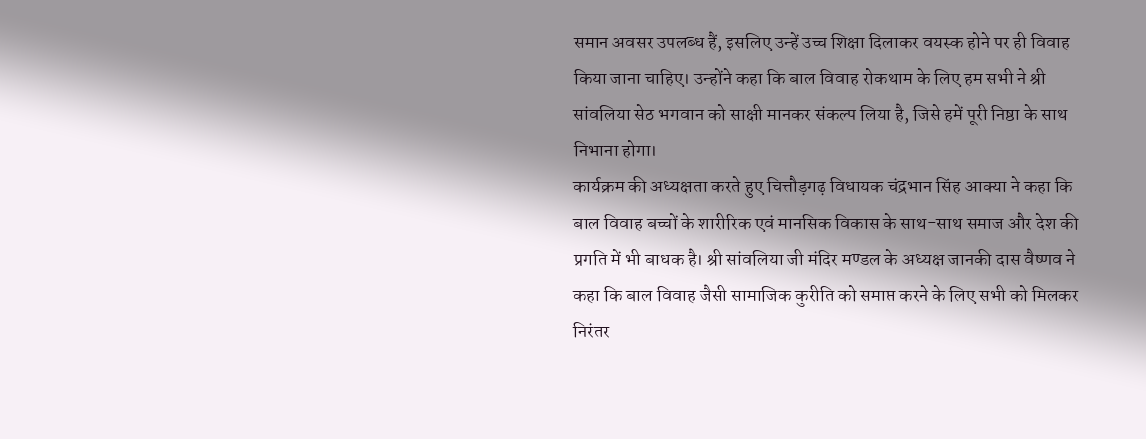समान अवसर उपलब्ध हैं, इसलिए उन्हें उच्च शिक्षा दिलाकर वयस्क होने पर ही विवाह किया जाना चाहिए। उन्होंने कहा कि बाल विवाह रोकथाम के लिए हम सभी ने श्री सांवलिया सेठ भगवान को साक्षी मानकर संकल्प लिया है, जिसे हमें पूरी निष्ठा के साथ निभाना होगा।
कार्यक्रम की अध्यक्षता करते हुए चित्तौड़गढ़ विधायक चंद्रभान सिंह आक्या ने कहा कि बाल विवाह बच्चों के शारीरिक एवं मानसिक विकास के साथ-साथ समाज और देश की प्रगति में भी बाधक है। श्री सांवलिया जी मंदिर मण्डल के अध्यक्ष जानकी दास वैष्णव ने कहा कि बाल विवाह जैसी सामाजिक कुरीति को समाप्त करने के लिए सभी को मिलकर निरंतर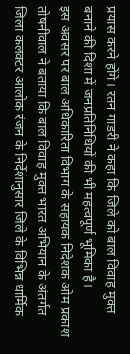प्रयास करने होंगे। रतन गाडरी ने कहा कि जिले को बाल विवाह मुक्त बनाने की दिशा में जनप्रतिनिधियों की भी महत्वपूर्ण भूमिका है।
इस अवसर पर बाल अधिकारिता विभाग के सहायक निदेशक ओम प्रकाश तोषनीवाल ने बताया कि बाल विवाह मुक्त भारत अभियान के अंतर्गत जिला कलक्टर आलोक रंजन के निर्देशानुसार जिले के विभिन्न धार्मिक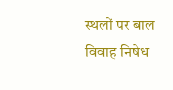स्थलों पर बाल विवाह निषेध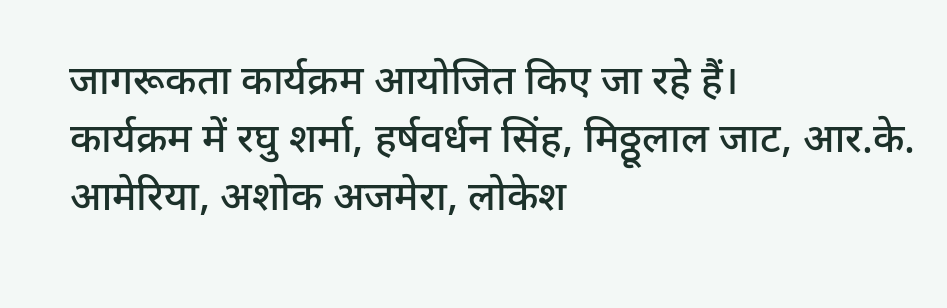जागरूकता कार्यक्रम आयोजित किए जा रहे हैं।
कार्यक्रम में रघु शर्मा, हर्षवर्धन सिंह, मिठ्ठूलाल जाट, आर.के. आमेरिया, अशोक अजमेरा, लोकेश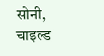सोनी, चाइल्ड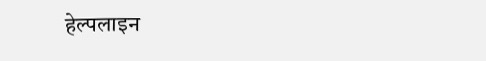हेल्पलाइन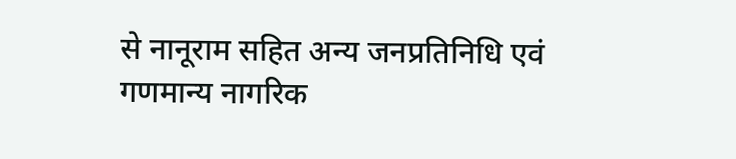से नानूराम सहित अन्य जनप्रतिनिधि एवं गणमान्य नागरिक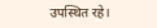उपस्थित रहे।